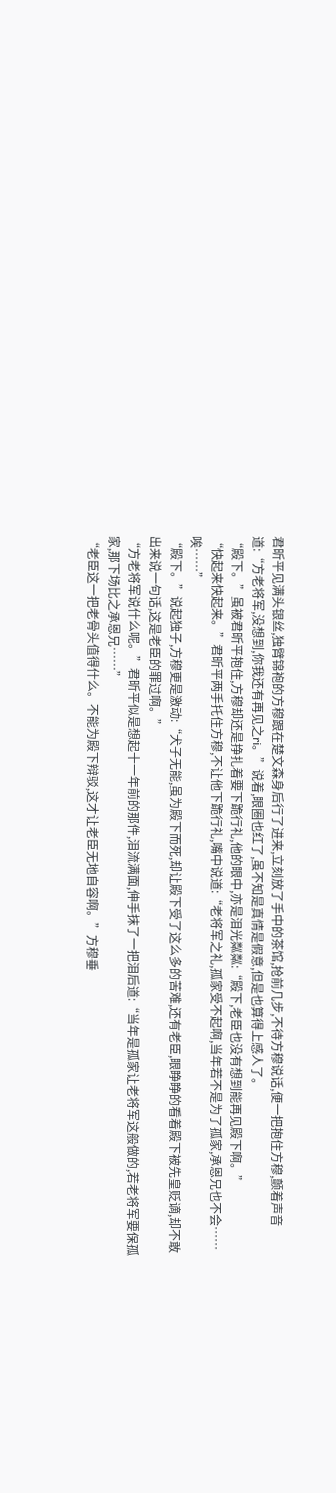君昕平见满头银丝,独臂锦袍的方穆跟在楚文森身后行了进来,立刻放了手中的茶馆,抢前几步,不待方穆说话,便一把抱住方穆,颤着声音道:“方老将军,没想到,你我还有再见之ri。”说着,眼圈也红了,虽不知是真情是假意,但是也算得上感人了。
“殿下。”虽被君昕平抱住,方穆却还是挣扎着要下跪行礼,他的眼中,亦是泪光粼粼:“殿下,老臣也没有想到能再见殿下啊。”
“快起来快起来。”君昕平两手托住方穆,不让他下跪行礼,嘴中说道:“老将军之礼,孤家受不起啊,当年若不是为了孤家,承恩兄也不会……唉……”
“殿下。”说起独子,方穆更是激动:“犬子无能,虽为殿下而死,却让殿下受了这么多的苦难,还有老臣,眼睁睁的看着殿下被先皇贬谪,却不敢出来说一句话,这是老臣的罪过啊。”
“方老将军说什么呢。”君昕平似是想起十一年前的那件,泪流满面,伸手抹了一把泪后道:“当年是孤家让老将军这般做的,若老将军要保孤家,那下场比之承恩兄……”
“老臣这一把老骨头值得什么。不能为殿下辩驳,这才让老臣无地自容啊。”方穆垂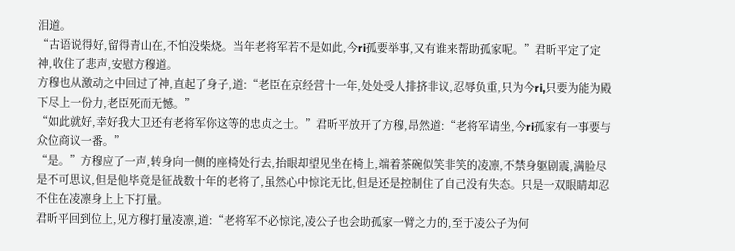泪道。
“古语说得好,留得青山在,不怕没柴烧。当年老将军若不是如此,今ri孤要举事,又有谁来帮助孤家呢。”君昕平定了定神,收住了悲声,安慰方穆道。
方穆也从激动之中回过了神,直起了身子,道:“老臣在京经营十一年,处处受人排挤非议,忍辱负重,只为今ri,只要为能为殿下尽上一份力,老臣死而无憾。”
“如此就好,幸好我大卫还有老将军你这等的忠贞之士。”君昕平放开了方穆,昂然道:“老将军请坐,今ri孤家有一事要与众位商议一番。”
“是。”方穆应了一声,转身向一侧的座椅处行去,抬眼却望见坐在椅上,端着茶碗似笑非笑的凌凛,不禁身躯剧震,满脸尽是不可思议,但是他毕竟是征战数十年的老将了,虽然心中惊诧无比,但是还是控制住了自己没有失态。只是一双眼睛却忍不住在凌凛身上上下打量。
君昕平回到位上,见方穆打量凌凛,道:“老将军不必惊诧,凌公子也会助孤家一臂之力的,至于凌公子为何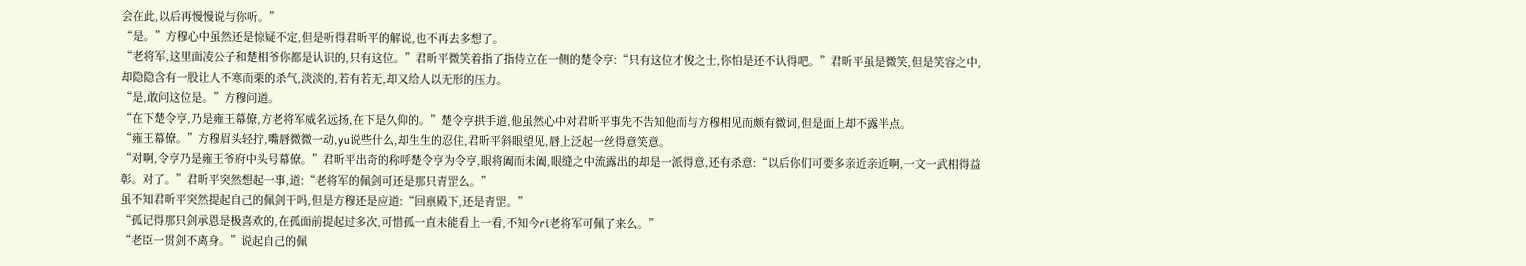会在此,以后再慢慢说与你听。”
“是。”方穆心中虽然还是惊疑不定,但是听得君昕平的解说,也不再去多想了。
“老将军,这里面凌公子和楚相爷你都是认识的,只有这位。”君昕平微笑着指了指侍立在一侧的楚令亨:“只有这位才俊之士,你怕是还不认得吧。”君昕平虽是微笑,但是笑容之中,却隐隐含有一股让人不寒而栗的杀气,淡淡的,若有若无,却又给人以无形的压力。
“是,敢问这位是。”方穆问道。
“在下楚令亨,乃是雍王幕僚,方老将军威名远扬,在下是久仰的。”楚令亨拱手道,他虽然心中对君昕平事先不告知他而与方穆相见而颇有微词,但是面上却不露半点。
“雍王幕僚。”方穆眉头轻拧,嘴唇微微一动,yu说些什么,却生生的忍住,君昕平斜眼望见,唇上泛起一丝得意笑意。
“对啊,令亨乃是雍王爷府中头号幕僚。”君昕平出奇的称呼楚令亨为令亨,眼将阖而未阖,眼缝之中流露出的却是一派得意,还有杀意:“以后你们可要多亲近亲近啊,一文一武相得益彰。对了。”君昕平突然想起一事,道:“老将军的佩剑可还是那只青罡么。”
虽不知君昕平突然提起自己的佩剑干吗,但是方穆还是应道:“回禀殿下,还是青罡。”
“孤记得那只剑承恩是极喜欢的,在孤面前提起过多次,可惜孤一直未能看上一看,不知今ri老将军可佩了来么。”
“老臣一贯剑不离身。”说起自己的佩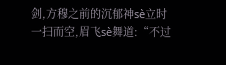剑,方穆之前的沉郁神sè立时一扫而空,眉飞sè舞道:“不过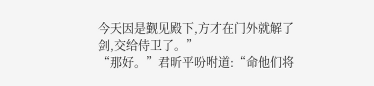今天因是觐见殿下,方才在门外就解了剑,交给侍卫了。”
“那好。”君昕平吩咐道:“命他们将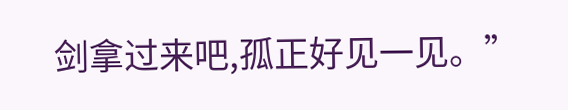剑拿过来吧,孤正好见一见。”